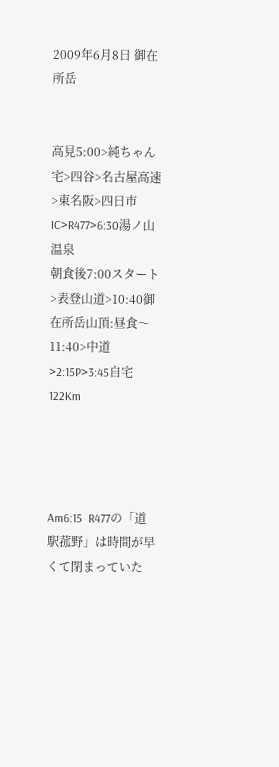2009年6月8日 御在所岳


高見5:00>純ちゃん宅>四谷>名古屋高速>東名阪>四日市IC>R477>6:30湯ノ山温泉
朝食後7:00スタート>表登山道>10:40御在所岳山頂:昼食〜11:40>中道>2:15P>3:45自宅122Km




Am6:15  R477の「道駅菰野」は時間が早くて閉まっていた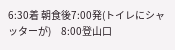6:30着 朝食後7:00発(トイレにシャッターが)     8:00登山口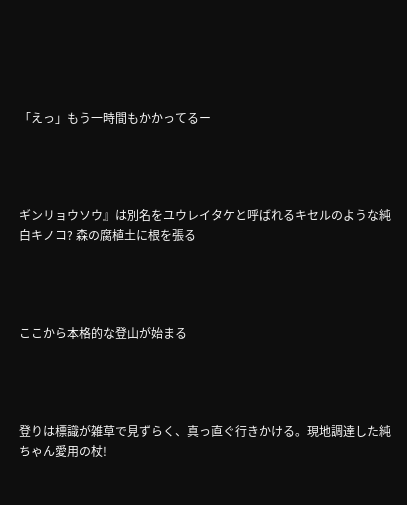「えっ」もう一時間もかかってるー




ギンリョウソウ』は別名をユウレイタケと呼ばれるキセルのような純白キノコ? 森の腐植土に根を張る




ここから本格的な登山が始まる




登りは標識が雑草で見ずらく、真っ直ぐ行きかける。現地調達した純ちゃん愛用の杖!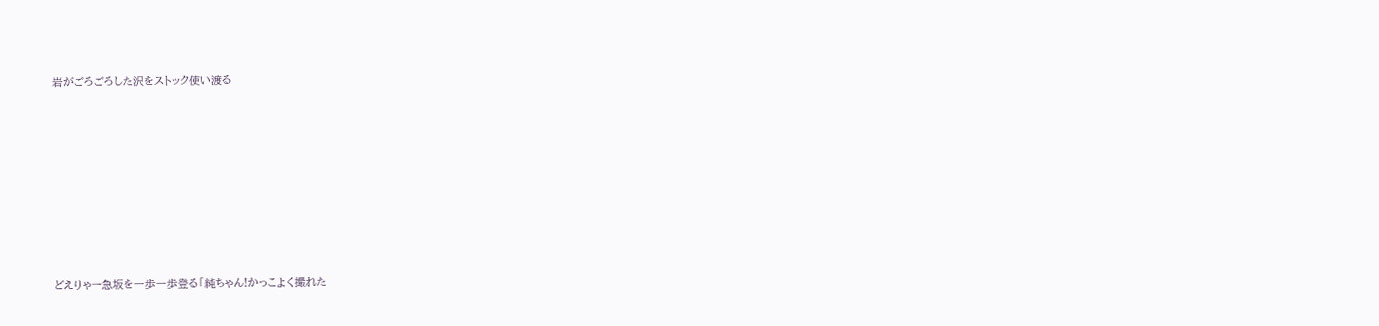岩がごろごろした沢をストック使い渡る










どえりゃー急坂を一歩一歩登る「純ちゃん!かっこよく撮れた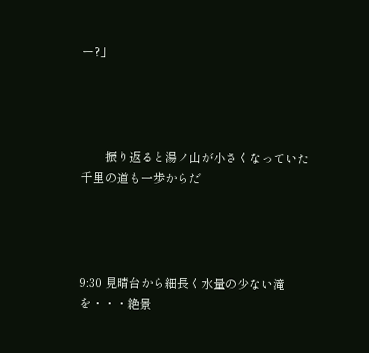ー?」




        振り返ると湯ノ山が小さくなっていた               千里の道も一歩からだ




9:30 見晴台から細長く水量の少ない滝を・・・絶景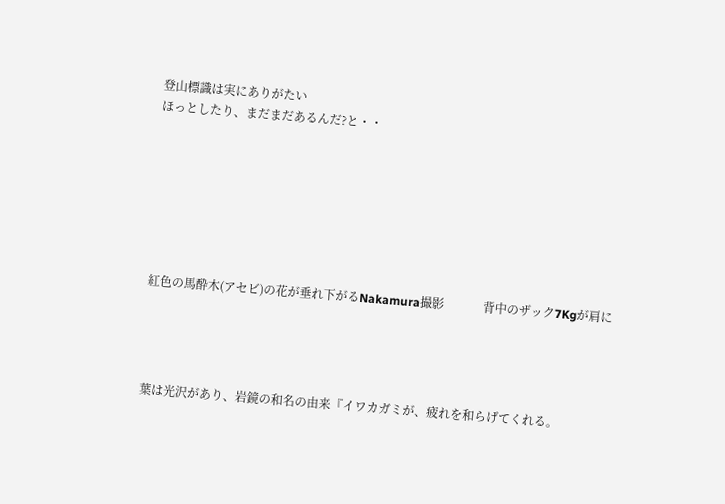登山標識は実にありがたい
ほっとしたり、まだまだあるんだ?と・・







紅色の馬酔木(アセビ)の花が垂れ下がるNakamura撮影             背中のザック7Kgが肩に




葉は光沢があり、岩鏡の和名の由来『イワカガミが、疲れを和らげてくれる。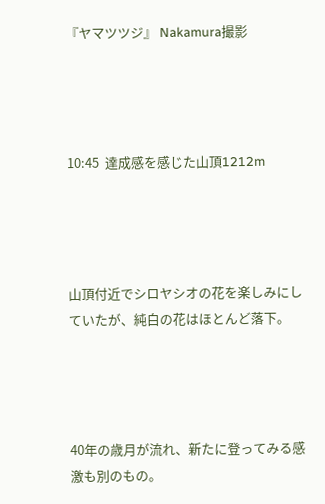『ヤマツツジ』 Nakamura撮影




10:45  達成感を感じた山頂1212m




山頂付近でシロヤシオの花を楽しみにしていたが、純白の花はほとんど落下。




40年の歳月が流れ、新たに登ってみる感激も別のもの。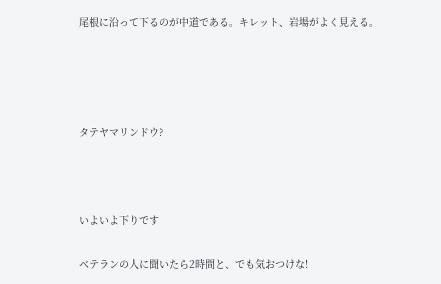尾根に沿って下るのが中道である。キレット、岩場がよく見える。




タテヤマリンドウ?



いよいよ下りです

ベテランの人に聞いたら2時間と、でも気おつけな!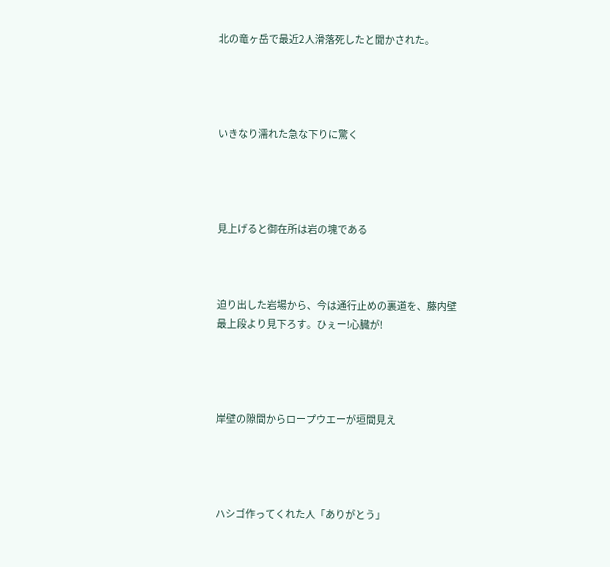北の竜ヶ岳で最近2人滑落死したと聞かされた。




いきなり濡れた急な下りに驚く




見上げると御在所は岩の塊である



迫り出した岩場から、今は通行止めの裏道を、藤内壁最上段より見下ろす。ひぇー!心臓が!




岸壁の隙間からロープウエーが垣間見え




ハシゴ作ってくれた人「ありがとう」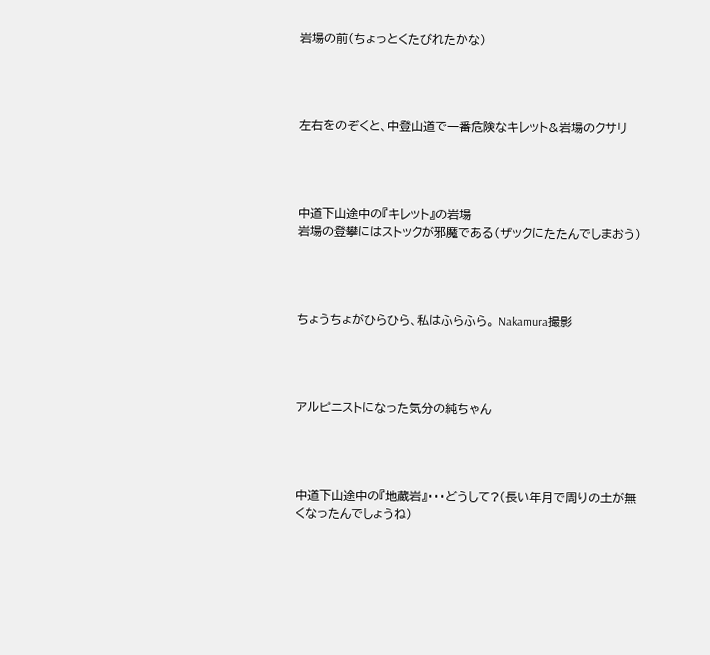岩場の前(ちょっとくたびれたかな)




左右をのぞくと、中登山道で一番危険なキレット&岩場のクサリ




中道下山途中の『キレット』の岩場
岩場の登攀にはストックが邪魔である(ザックにたたんでしまおう)




ちょうちょがひらひら、私はふらふら。 Nakamura撮影




アルピニストになった気分の純ちゃん




中道下山途中の『地蔵岩』・・・どうして?(長い年月で周りの土が無くなったんでしょうね)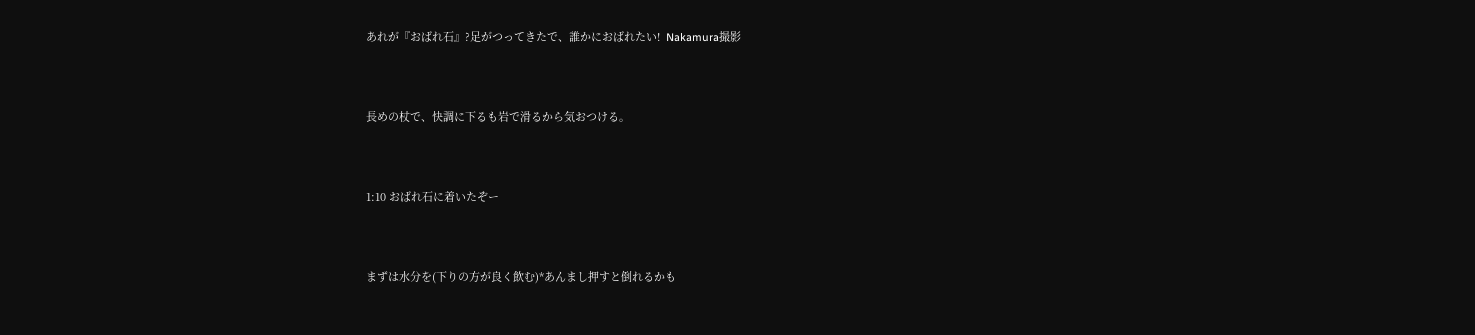あれが『おばれ石』?足がつってきたで、誰かにおばれたい!  Nakamura撮影




長めの杖で、快調に下るも岩で滑るから気おつける。




1:10 おばれ石に着いたぞー




まずは水分を(下りの方が良く飲む)*あんまし押すと倒れるかも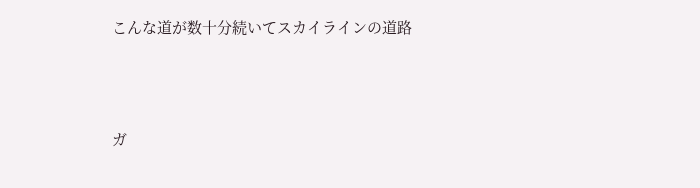こんな道が数十分続いてスカイラインの道路




ガ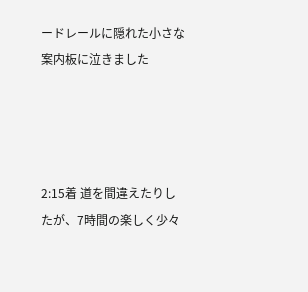ードレールに隠れた小さな案内板に泣きました




2:15着 道を間違えたりしたが、7時間の楽しく少々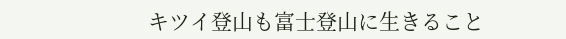キツイ登山も富士登山に生きること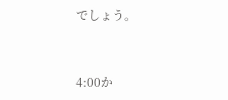でしょう。


4:00か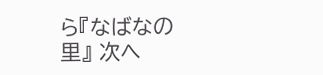ら『なばなの里』 次へ